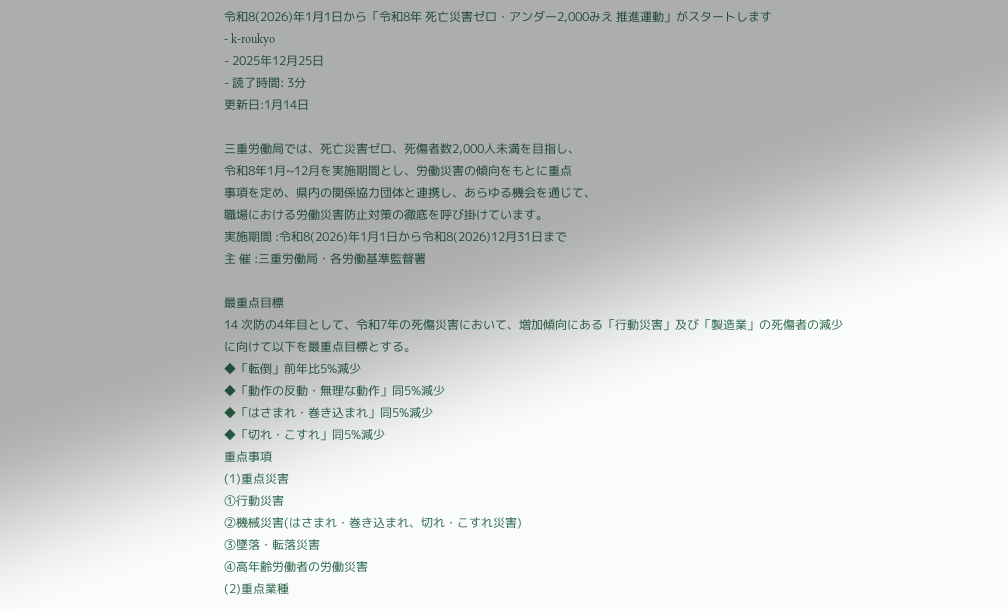令和8(2026)年1月1日から「令和8年 死亡災害ゼロ・アンダー2,000みえ 推進運動」がスタートします
- k-roukyo
- 2025年12月25日
- 読了時間: 3分
更新日:1月14日

三重労働局では、死亡災害ゼロ、死傷者数2,000人未満を目指し、
令和8年1月~12月を実施期間とし、労働災害の傾向をもとに重点
事項を定め、県内の関係協力団体と連携し、あらゆる機会を通じて、
職場における労働災害防止対策の徹底を呼び掛けています。
実施期間 :令和8(2026)年1月1日から令和8(2026)12月31日まで
主 催 :三重労働局・各労働基準監督署

最重点目標
14 次防の4年目として、令和7年の死傷災害において、増加傾向にある「行動災害」及び「製造業」の死傷者の減少に向けて以下を最重点目標とする。
◆「転倒」前年比5%減少
◆「動作の反動・無理な動作」同5%減少
◆「はさまれ・巻き込まれ」同5%減少
◆「切れ・こすれ」同5%減少
重点事項
(1)重点災害
①行動災害
②機械災害(はさまれ・巻き込まれ、切れ・こすれ災害)
③墜落・転落災害
④高年齢労働者の労働災害
(2)重点業種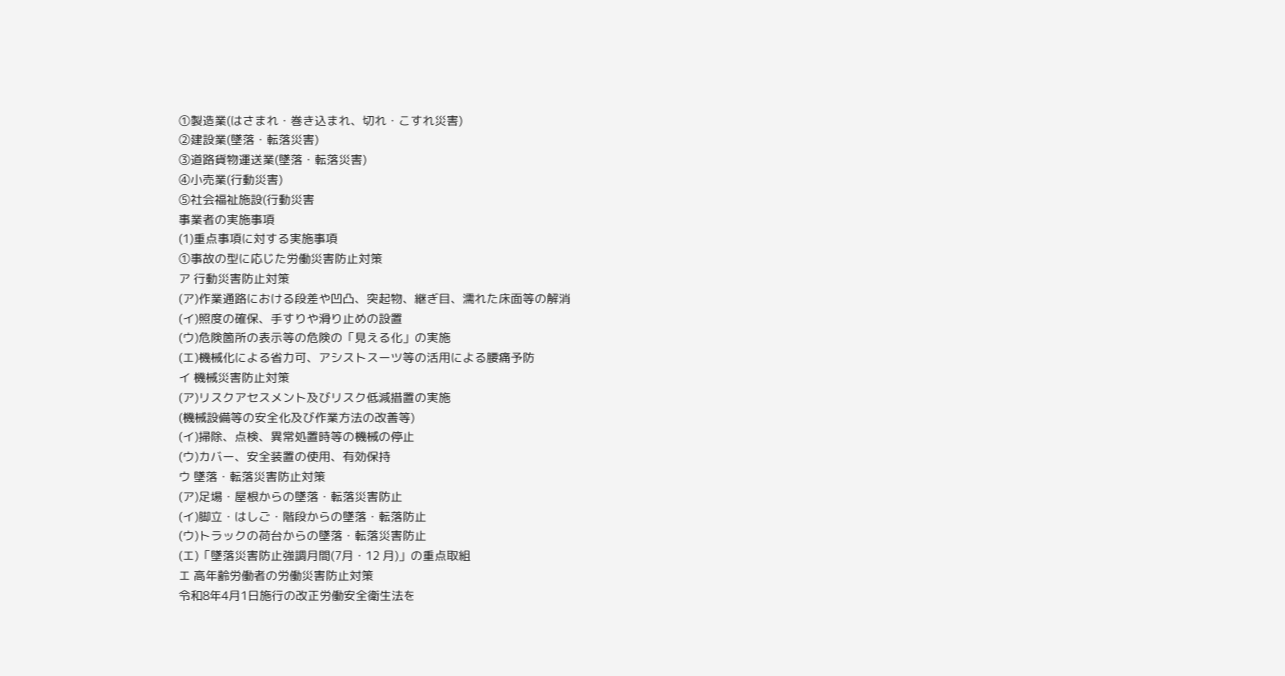①製造業(はさまれ・巻き込まれ、切れ・こすれ災害)
②建設業(墜落・転落災害)
③道路貨物運送業(墜落・転落災害)
④小売業(行動災害)
⑤社会福祉施設(行動災害
事業者の実施事項
(1)重点事項に対する実施事項
①事故の型に応じた労働災害防止対策
ア 行動災害防止対策
(ア)作業通路における段差や凹凸、突起物、継ぎ目、濡れた床面等の解消
(イ)照度の確保、手すりや滑り止めの設置
(ウ)危険箇所の表示等の危険の「見える化」の実施
(エ)機械化による省力可、アシストスーツ等の活用による腰痛予防
イ 機械災害防止対策
(ア)リスクアセスメント及びリスク低減措置の実施
(機械設備等の安全化及び作業方法の改善等)
(イ)掃除、点検、異常処置時等の機械の停止
(ウ)カバー、安全装置の使用、有効保持
ウ 墜落・転落災害防止対策
(ア)足場・屋根からの墜落・転落災害防止
(イ)脚立・はしご・階段からの墜落・転落防止
(ウ)トラックの荷台からの墜落・転落災害防止
(エ)「墜落災害防止強調月間(7月・12 月)」の重点取組
エ 高年齢労働者の労働災害防止対策
令和8年4月1日施行の改正労働安全衛生法を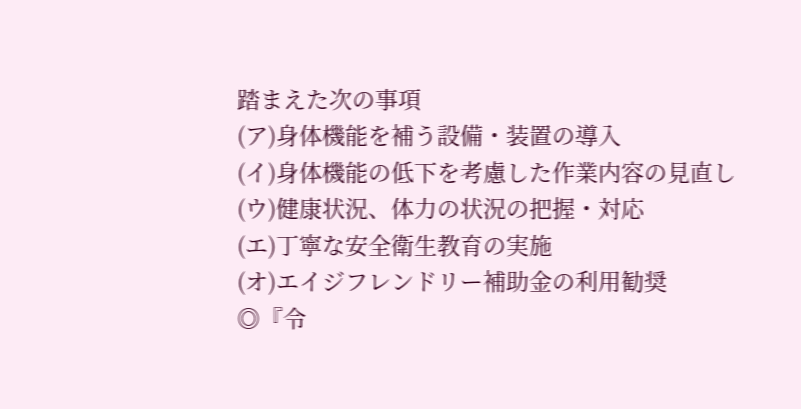踏まえた次の事項
(ア)身体機能を補う設備・装置の導入
(イ)身体機能の低下を考慮した作業内容の見直し
(ウ)健康状況、体力の状況の把握・対応
(エ)丁寧な安全衛生教育の実施
(オ)エイジフレンドリー補助金の利用勧奨
◎『令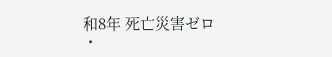和8年 死亡災害ゼロ ・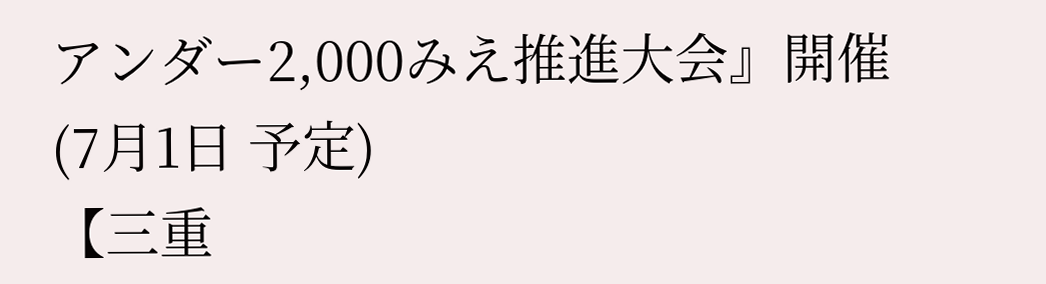アンダー2,000みえ推進大会』開催 (7月1日 予定)
【三重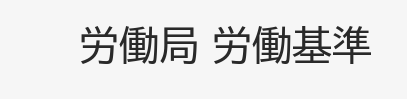労働局 労働基準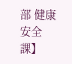部 健康安全課】